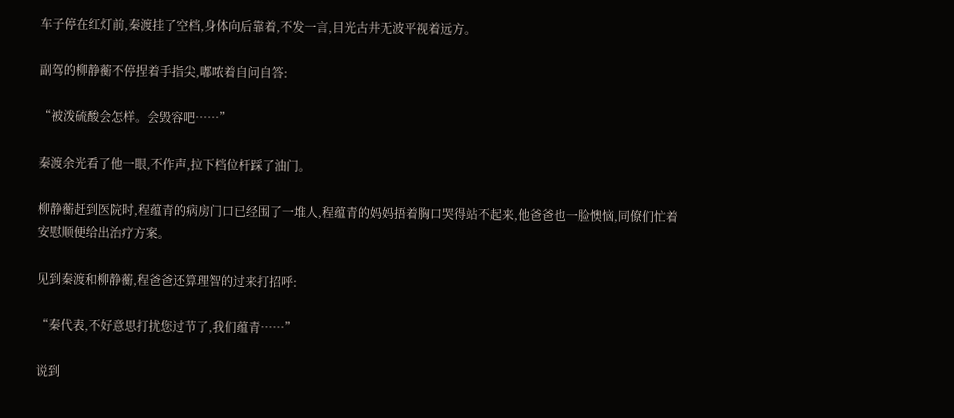车子停在红灯前,秦渡挂了空档,身体向后靠着,不发一言,目光古井无波平视着远方。

副驾的柳静蘅不停捏着手指尖,嘟哝着自问自答:

“被泼硫酸会怎样。会毁容吧……”

秦渡余光看了他一眼,不作声,拉下档位杆踩了油门。

柳静蘅赶到医院时,程蕴青的病房门口已经围了一堆人,程蕴青的妈妈捂着胸口哭得站不起来,他爸爸也一脸懊恼,同僚们忙着安慰顺便给出治疗方案。

见到秦渡和柳静蘅,程爸爸还算理智的过来打招呼:

“秦代表,不好意思打扰您过节了,我们蕴青……”

说到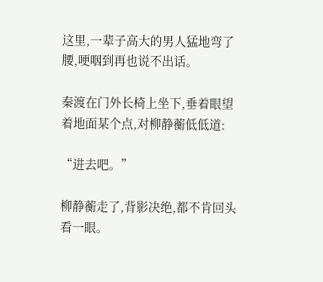这里,一辈子高大的男人猛地弯了腰,哽咽到再也说不出话。

秦渡在门外长椅上坐下,垂着眼望着地面某个点,对柳静蘅低低道:

“进去吧。”

柳静蘅走了,背影决绝,都不肯回头看一眼。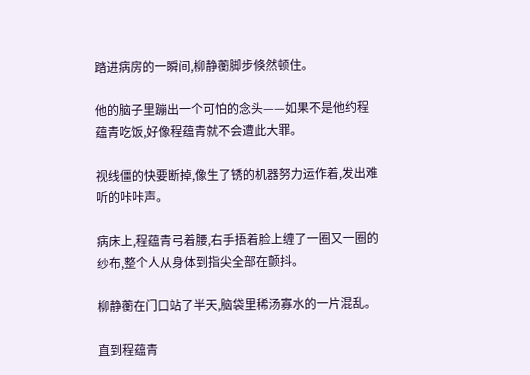踏进病房的一瞬间,柳静蘅脚步倏然顿住。

他的脑子里蹦出一个可怕的念头——如果不是他约程蕴青吃饭,好像程蕴青就不会遭此大罪。

视线僵的快要断掉,像生了锈的机器努力运作着,发出难听的咔咔声。

病床上,程蕴青弓着腰,右手捂着脸上缠了一圈又一圈的纱布,整个人从身体到指尖全部在颤抖。

柳静蘅在门口站了半天,脑袋里稀汤寡水的一片混乱。

直到程蕴青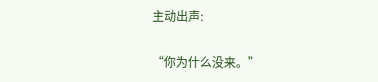主动出声:

“你为什么没来。”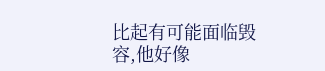比起有可能面临毁容,他好像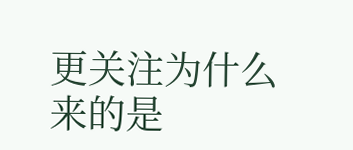更关注为什么来的是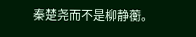秦楚尧而不是柳静蘅。